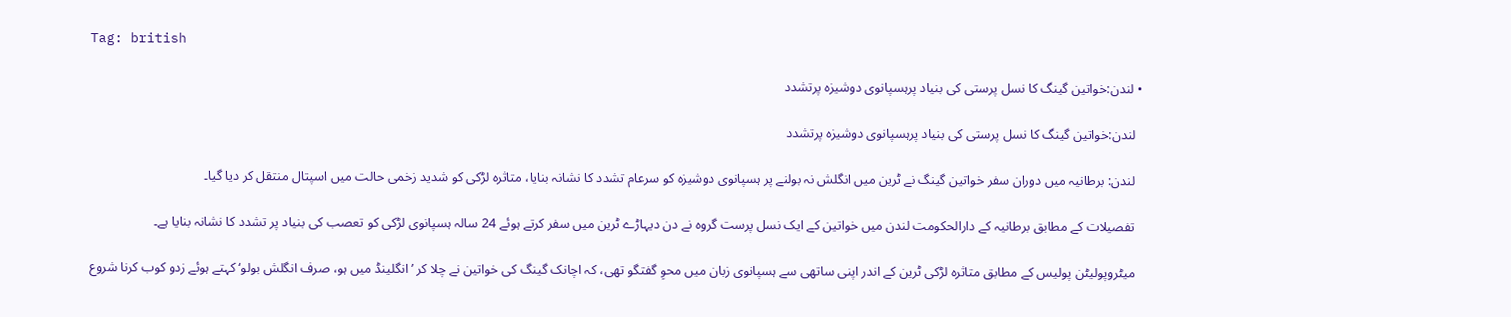Tag: british

  • لندن:خواتین گینگ کا نسل پرستی کی بنیاد پرہسپانوی دوشیزہ پرتشدد

    لندن:خواتین گینگ کا نسل پرستی کی بنیاد پرہسپانوی دوشیزہ پرتشدد

    لندن: برطانیہ میں دوران سفر خواتین گینگ نے ٹرین میں انگلش نہ بولنے پر ہسپانوی دوشیزہ کو سرعام تشدد کا نشانہ بنایا، متاثرہ لڑکی کو شدید زخمی حالت میں اسپتال منتقل کر دیا گیا۔

    تفصیلات کے مطابق برطانیہ کے دارالحکومت لندن میں خواتین کے ایک نسل پرست گروہ نے دن دیہاڑے ٹرین میں سفر کرتے ہوئے 24 سالہ ہسپانوی لڑکی کو تعصب کی بنیاد پر تشدد کا نشانہ بنایا ہے۔

    میٹروپولیٹن پولیس کے مطابق متاثرہ لڑکی ٹرین کے اندر اپنی ساتھی سے ہسپانوی زبان میں محوِ گفتگو تھی، کہ اچانک گینگ کی خواتین نے چلا کر ’انگلینڈ میں ہو، صرف انگلش بولو‘ کہتے ہوئے زدو کوب کرنا شروع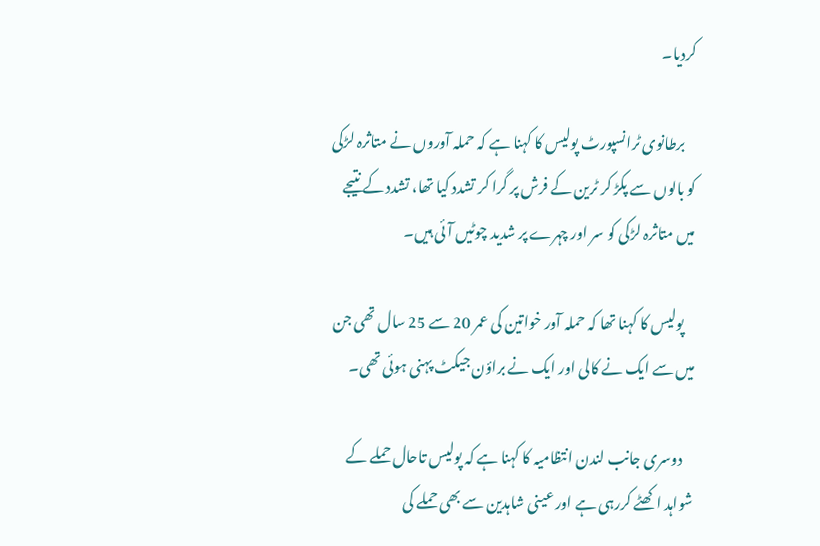کردیا۔

    برطانوی ٹرانسپورٹ پولیس کا کہنا ہے کہ حملہ آوروں نے متاثرہ لڑکی کو بالوں سے پکڑ کر ٹرین کے فرش پر گرا کر تشدد کیا تھا، تشدد کے نتیجے میں متاثرہ لڑکی کو سر اور چہرے پر شدید چوٹیں آئی ہیں۔

    پولیس کا کہنا تھا کہ حملہ آور خواتین کی عمر 20 سے 25 سال تھی جن میں سے ایک نے کالی اور ایک نے براؤن جیکٹ پہنی ہوئی تھی۔

    دوسری جانب لندن انتظامیہ کا کہنا ہے کہ پولیس تاحال حملے کے شواہد اکھٹے کررہی ہے اور عینی شاہدین سے بھی حملے کی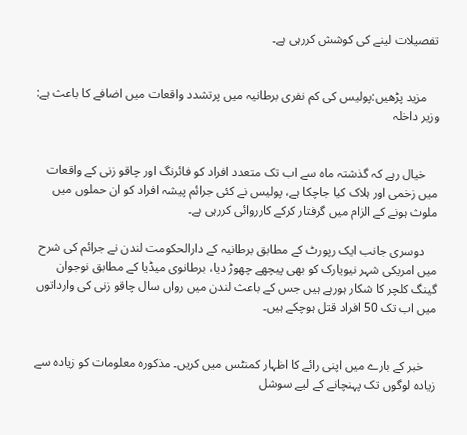تفصیلات لینے کی کوشش کررہی ہے۔


    مزید پڑھیں:پولیس کی کم نفری برطانیہ میں پرتشدد واقعات میں اضافے کا باعث ہے: وزیر داخلہ


    خیال رہے کہ گذشتہ ماہ سے اب تک متعدد افراد کو فائرنگ اور چاقو زنی کے واقعات میں زخمی اور ہلاک کیا جاچکا ہے، پولیس نے کئی جرائم پیشہ افراد کو ان حملوں میں ملوث ہونے کے الزام میں گرفتار کرکے کارروائی کررہی ہے۔

    دوسری جانب ایک رپورٹ کے مطابق برطانیہ کے دارالحکومت لندن نے جرائم کی شرح میں امریکی شہر نیویارک کو بھی پیچھے چھوڑ دیا، برطانوی میڈیا کے مطابق نوجوان گینگ کلچر کا شکار ہورہے ہیں جس کے باعث لندن میں رواں سال چاقو زنی کی وارداتوں میں اب تک 50 افراد قتل ہوچکے ہیں۔


    خبر کے بارے میں اپنی رائے کا اظہار کمنٹس میں کریں۔ مذکورہ معلومات کو زیادہ سے زیادہ لوگوں تک پہنچانے کے لیے سوشل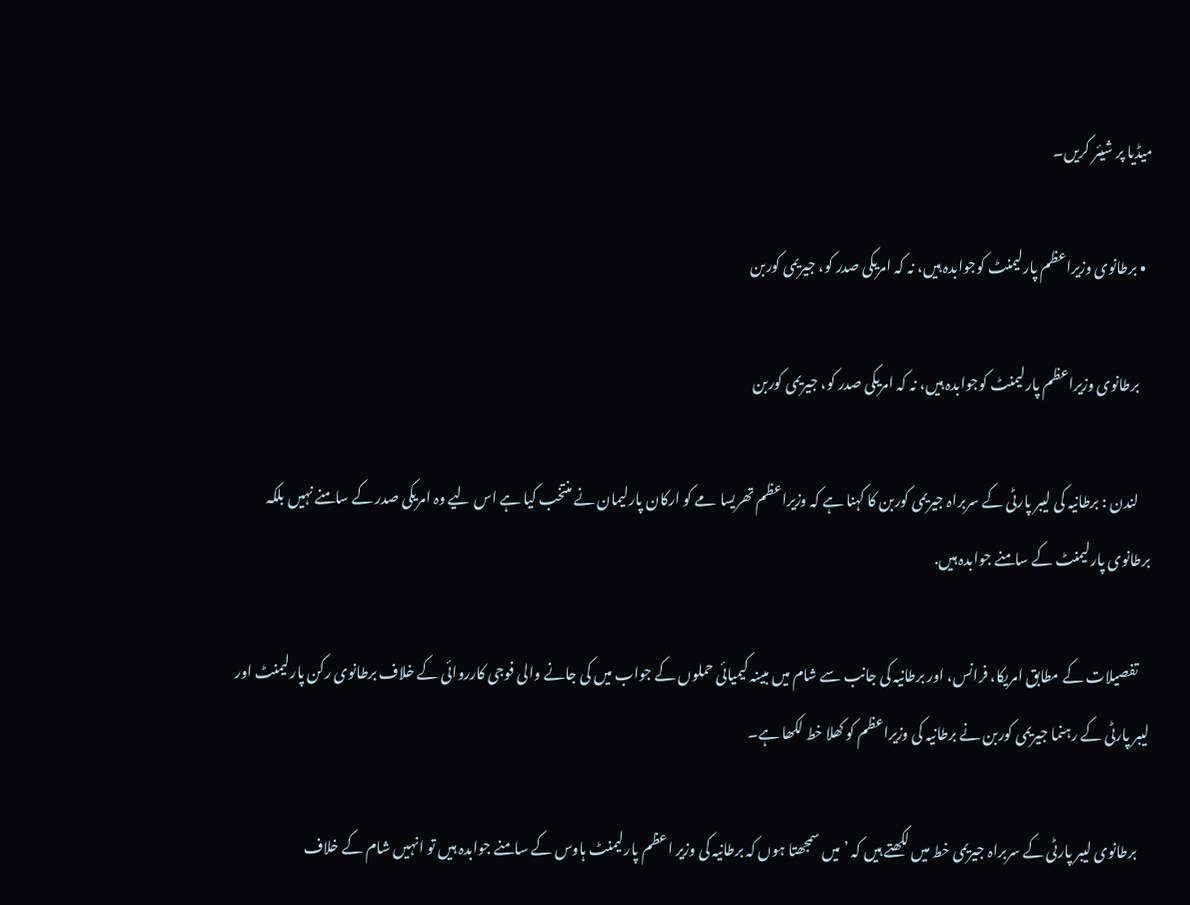میڈیا پر شیئر کریں۔

  • برطانوی وزیراعظم پارلیمنٹ کوجوابدہ ہیں، نہ کہ امریکی صدر کو، جیریمی کوربن

    برطانوی وزیراعظم پارلیمنٹ کوجوابدہ ہیں، نہ کہ امریکی صدر کو، جیریمی کوربن

    لندن : برطانیہ کی لیبر پارٹی کے سربراہ جیریمی کوربن کا کہنا ہے کہ وزیراعظم تھریسا مے کو ارکان پارلیمان نے منتخب کیا ہے اس لیے وہ امریکی صدر کے سامنے نہیں بلکہ برطانوی پارلیمنٹ کے سامنے جوابدہ ہیں.

    تفصیلات کے مطابق امریکا، فرانس، اور برطانیہ کی جانب سے شام میں مبینہ کیمیائی حملوں کے جواب میں کی جانے والی فوجی کارروائی کے خلاف برطانوی رکن پارلیمنٹ اور لیبر پارٹی کے رہنما جیریمی کوربن نے برطانیہ کی وزیراعظم کو کھلا خط لکھا ہے۔

    برطانوی لیبر پارٹی کے سربراہ جیریمی خط میں لکھتے ہیں کہ ’میں سمجھتا ہوں کہ برطانیہ کی وزیر اعظم پارلیمنٹ ہاوس کے سامنے جوابدہ ہیں تو انہیں شام کے خلاف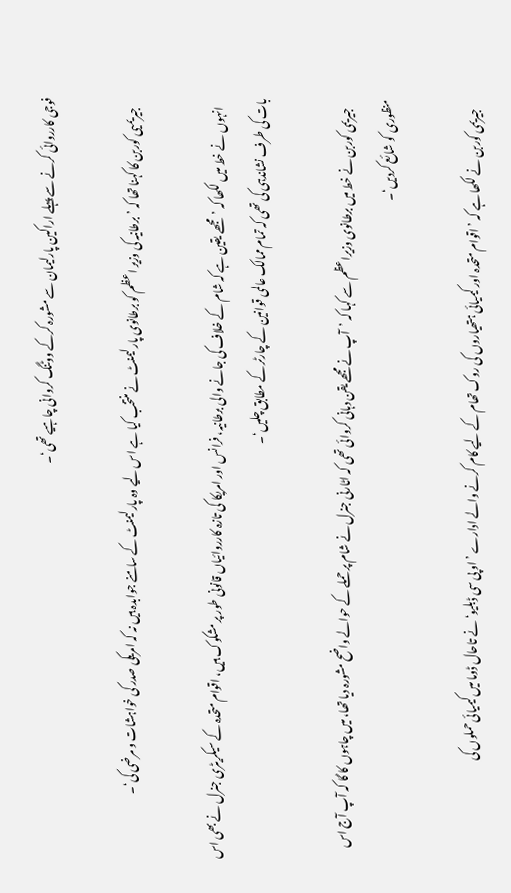فوجی کارروائی کرنے سے پہلے اراکین پارلیمان سے مشورہ کرکے ووٹنگ کروانی چاہیے تھی‘۔

    جیریمیی کوربن کا کہنا تھا کہ ’برطانیہ کی وزیر اعظم کو برطانوی پارلیمنٹ نے منتخب کیا ہے اس لیے وہ پارلیمنٹ کے سامنے جوابدہ ہیں نہ کہ امریکی صدر کی خواہشات و مرضی کی‘۔

    انہوں نے خط میں لکھا کہ ’مجھے یقین ہے کہ شام کے خلاف کی جانے والی برطانیہ، فرانس اور امریکا کی تازہ کارروائیاں قانونی طور پر مشکوک ہیں، اقوام متحدہ کے سیکریٹری جنرل نے بھی اس بات کی طرف نشاندہی کی تھی کہ تمام ممالک عالمی قوانین کے چارٹر کے مطابق چلیں‘۔

    جیریمی کوربن نے خط میں برطانوی وزیراعظم سے کہا کہ ’آپ نے مجھے یقن دہانی کروائی تھی کہ اٹارنی جنرل نے شام پر حملے کے حوالے واضح مشورہ دیا تھا، میں چاہوں کا گا کہ آپ آج اس منظوری کو شائع کردیں‘۔

    جیریمی کوربن نے لکھا ہے کہ ’اقوام متحدہ اور کیمیائی ہتھیاروں کی روک تھام کے لیے کام کرنے والے ادارے ’او پی سی ڈبلیو‘ نے تاحال ڈوما میں کیمیائی حملوں کی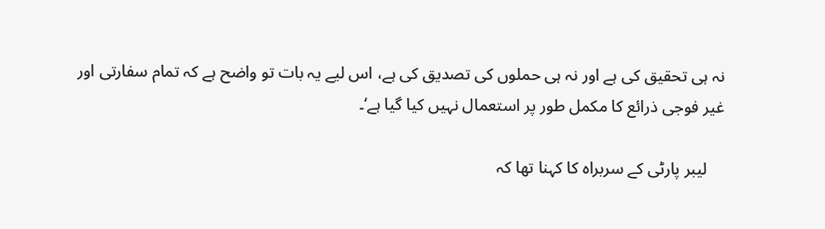نہ ہی تحقیق کی ہے اور نہ ہی حملوں کی تصدیق کی ہے، اس لیے یہ بات تو واضح ہے کہ تمام سفارتی اور غیر فوجی ذرائع کا مکمل طور پر استعمال نہیں کیا گیا ہے‘۔

    لیبر پارٹی کے سربراہ کا کہنا تھا کہ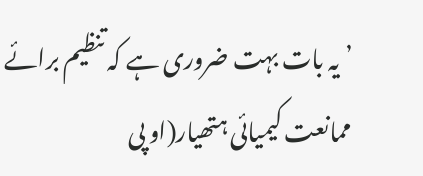’یہ بات بہت ضروری ہے کہ تنظیم برائے ممانعت کیمیائی ہتھیار(او پی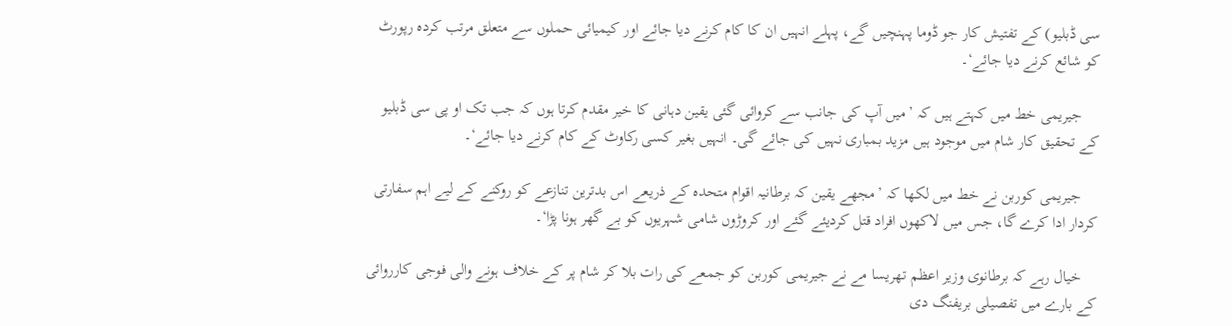سی ڈبلیو) کے تفتیش کار جو ڈوما پہنچیں گے، پہلے انہیں ان کا کام کرنے دیا جائے اور کیمیائی حملوں سے متعلق مرتب کردہ رپورٹ کو شائع کرنے دیا جائے‘۔

    جیریمی خط میں کہتے ہیں کہ ’میں آپ کی جانب سے کروائی گئی یقین دہانی کا خیر مقدم کرتا ہوں کہ جب تک او پی سی ڈبلیو کے تحقیق کار شام میں موجود ہیں مزید بمباری نہیں کی جائے گی۔ انہیں بغیر کسی رکاوٹ کے کام کرنے دیا جائے‘۔

    جیریمی کوربن نے خط میں لکھا کہ ’مجھے یقین کہ برطانیہ اقوام متحدہ کے ذریعے اس بدترین تنازعے کو روکنے کے لیے اہم سفارتی کردار ادا کرے گا، جس میں لاکھوں افراد قتل کردیئے گئے اور کروڑوں شامی شہریوں کو بے گھر ہونا پڑا‘۔

    خیال رہے کہ برطانوی وزیر اعظم تھریسا مے نے جیریمی کوربن کو جمعے کی رات بلا کر شام پر کے خلاف ہونے والی فوجی کارروائی کے بارے میں تفصیلی بریفنگ دی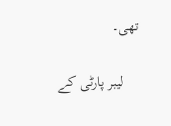تھی۔

    لیبر پارٹی کے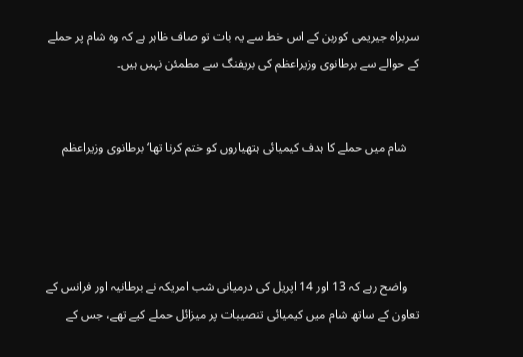سربراہ جیریمی کوربن کے اس خط سے یہ بات تو صاف ظاہر ہے کہ وہ شام پر حملے کے حوالے سے برطانوی وزیراعظم کی بریفنگ سے مطمئن نہیں ہیں۔


    شام میں حملے کا ہدف کیمیائی ہتھیاروں کو ختم کرنا تھا‘ برطانوی وزیراعظم




    واضح رہے کہ 13 اور 14 اپریل کی درمیانی شب امریکہ نے برطانیہ اور فرانس کے تعاون کے ساتھ شام میں کیمیائی تنصیبات پر میزائل حملے کیے تھے، جس کے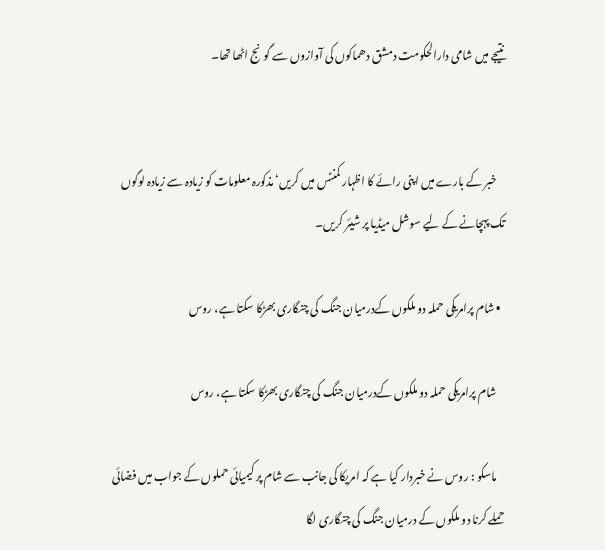نتیجے میں شامی دارالحکومت دمشق دھماکوں کی آوازوں سے گونج اٹھا تھا۔


    خبر کے بارے میں اپنی رائے کا اظہار کمنٹس میں کریں‘ مذکورہ معلومات کو زیادہ سے زیادہ لوگوں تک پہچانے کے لیے سوشل میڈیا پر شیئر کریں۔

  • شام پرامریکی حملہ دو ملکوں کےدرمیان جنگ کی چنگاری بھڑکا سکتا ہے، روس

    شام پرامریکی حملہ دو ملکوں کےدرمیان جنگ کی چنگاری بھڑکا سکتا ہے، روس

    ماسکو : روس نے خبردار کیا ہے کہ امریکا کی جانب سے شام پر کیمیائی حملوں کے جواب میں فضائی حملے کرنا دو ملکوں کے درمیان جنگ کی چنگاری لگا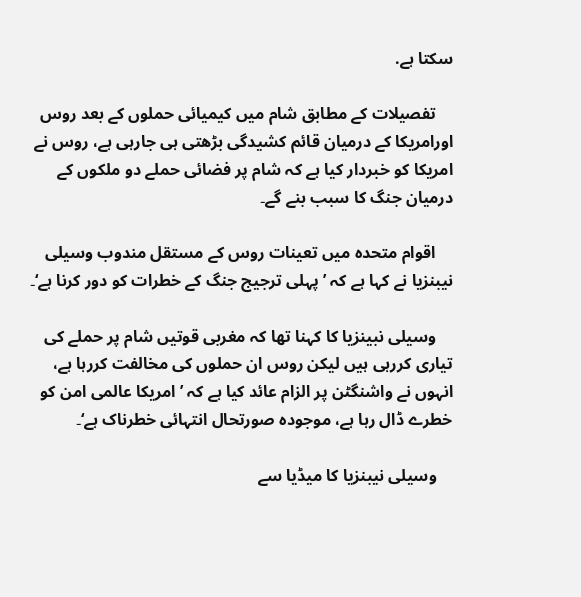سکتا ہے.

    تفصیلات کے مطابق شام میں کیمیائی حملوں کے بعد روس اورامریکا کے درمیان قائم کشیدگی بڑھتی ہی جارہی ہے، روس نے امریکا کو خبردار کیا ہے کہ شام پر فضائی حملے دو ملکوں کے درمیان جنگ کا سبب بنے گے۔

    اقوام متحدہ میں تعینات روس کے مستقل مندوب وسیلی نیبنزیا نے کہا ہے کہ ’پہلی ترجیج جنگ کے خطرات کو دور کرنا ہے‘۔

    وسیلی نبینزیا کا کہنا تھا کہ مغربی قوتیں شام پر حملے کی تیاری کررہی ہیں لیکن روس ان حملوں کی مخالفت کررہا ہے، انہوں نے واشنگٹن پر الزام عائد کیا ہے کہ ’امریکا عالمی امن کو خطرے ڈال رہا ہے، موجودہ صورتحال انتہائی خطرناک ہے‘۔

    وسیلی نیبنزیا کا میڈیا سے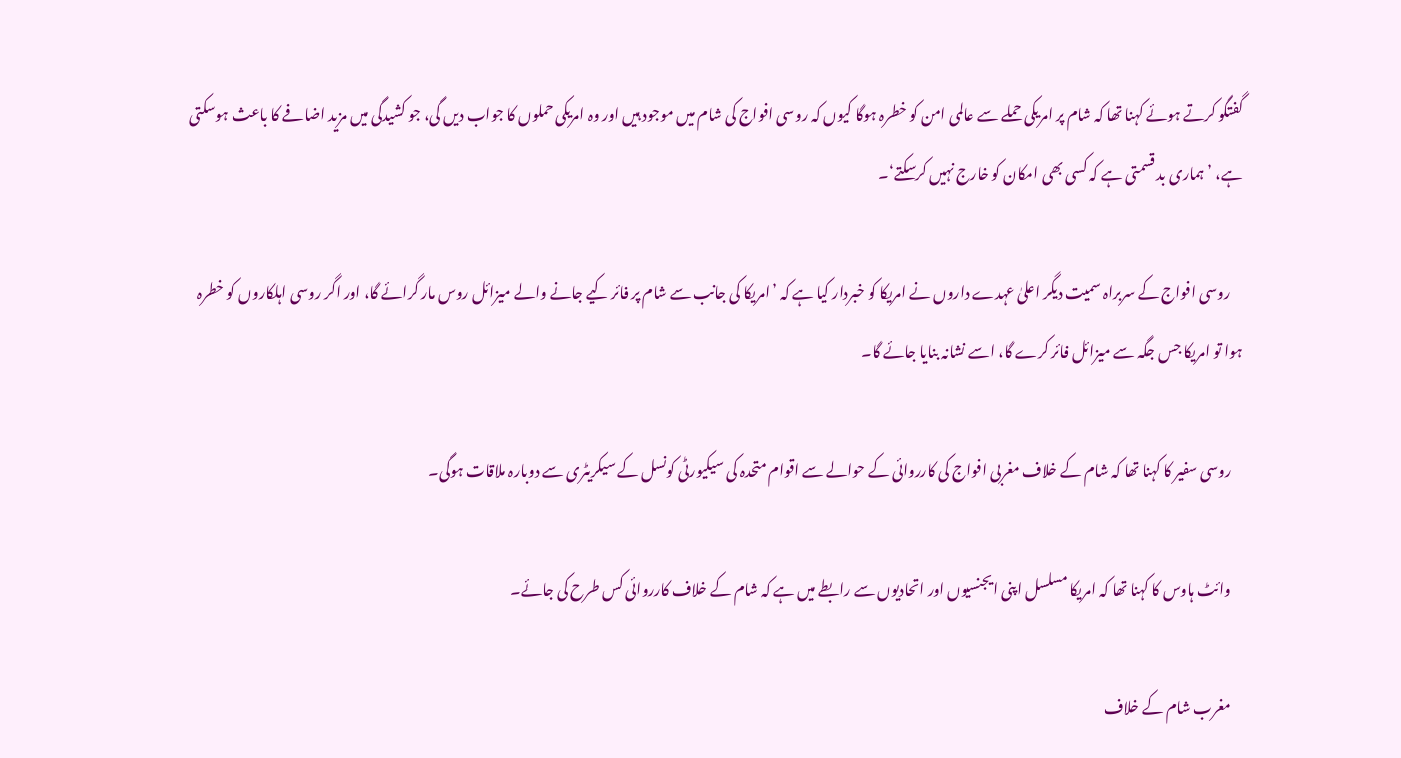گفتگو کرتے ہوئے کہنا تھا کہ شام پر امریکی حملے سے عالمی امن کو خطرہ ہوگا کیوں کہ روسی افواج کی شام میں موجود ہیں اور وہ امریکی حملوں کا جواب دیں گی، جو کشیدگی میں مزید اضافے کا باعث ہوسکتی ہے، ’ہماری بد قسمتی ہے کہ کسی بھی امکان کو خارج نہیں کرسکتے‘۔

    روسی افواج کے سربراہ سمیت دیگر اعلیٰ عہدے داروں نے امریکا کو خبردار کیا ہے کہ ’امریکا کی جانب سے شام پر فائر کیے جانے والے میزائل روس مار گرائے گا، اور اگر روسی اہلکاروں کو خطرہ ہوا تو امریکا جس جگہ سے میزائل فائر کرے گا، اسے نشانہ بنایا جائے گا۔

    روسی سفیر کا کہنا تھا کہ شام کے خلاف مغربی افواج کی کارروائی کے حوالے سے اقوام متحدہ کی سیکیورٹی کونسل کے سیکریٹری سے دوبارہ ملاقات ہوگی۔

    وائٹ ہاوس کا کہنا تھا کہ امریکا مسلسل اپنی ایجنسیوں اور اتحادیوں سے رابطے میں ہے کہ شام کے خلاف کارروائی کس طرح کی جائے۔

    مغرب شام کے خلاف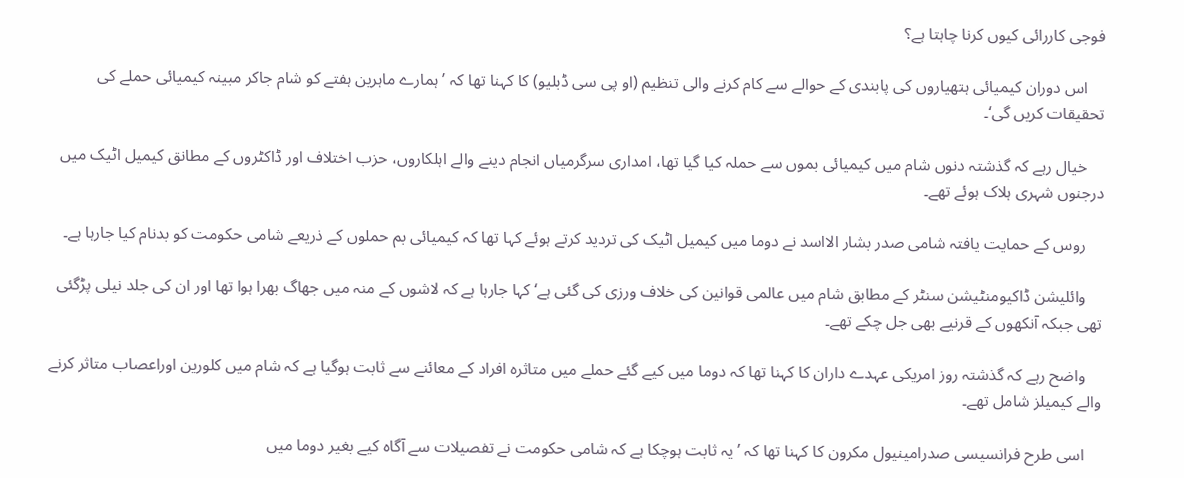فوجی کاررائی کیوں کرنا چاہتا ہے؟

    اس دوران کیمیائی ہتھیاروں کی پابندی کے حوالے سے کام کرنے والی تنظیم (او پی سی ڈبلیو) کا کہنا تھا کہ ’ہمارے ماہرین ہفتے کو شام جاکر مبینہ کیمیائی حملے کی تحقیقات کریں گی‘۔

    خیال رہے کہ گذشتہ دنوں شام میں کیمیائی بموں سے حملہ کیا گیا تھا، امداری سرگرمیاں انجام دینے والے اہلکاروں، حزب اختلاف اور ڈاکٹروں کے مطانق کیمیل اٹیک میں درجنوں شہری ہلاک ہوئے تھے۔

    روس کے حمایت یافتہ شامی صدر بشار الااسد نے دوما میں کیمیل اٹیک کی تردید کرتے ہوئے کہا تھا کہ کیمیائی بم حملوں کے ذریعے شامی حکومت کو بدنام کیا جارہا ہے۔

    وائلیشن ڈاکیومنٹیشن سنٹر کے مطابق شام میں عالمی قوانین کی خلاف ورزی کی گئی ہے‘ کہا جارہا ہے کہ لاشوں کے منہ میں جھاگ بھرا ہوا تھا اور ان کی جلد نیلی پڑگئی تھی جبکہ آنکھوں کے قرنیے بھی جل چکے تھے۔

    واضح رہے کہ گذشتہ روز امریکی عہدے داران کا کہنا تھا کہ دوما میں کیے گئے حملے میں متاثرہ افراد کے معائنے سے ثابت ہوگیا ہے کہ شام میں کلورین اوراعصاب متاثر کرنے والے کیمیلز شامل تھے۔

    اسی طرح فرانسیسی صدرامینیول مکرون کا کہنا تھا کہ ’یہ ثابت ہوچکا ہے کہ شامی حکومت نے تفصیلات سے آگاہ کیے بغیر دوما میں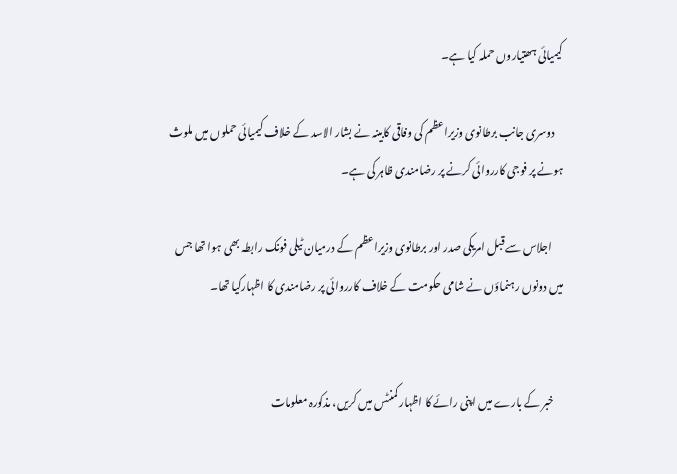کیمیائی ہھتیاروں حملہ کیا ہے۔

    دوسری جانب برطانوی وزیراعظم کی وفاقی کابینہ نے بشار الاسد کے خلاف کیمیائی حملوں میں ملوث ہونے پر فوجی کارروائی کرنے پر رضامندی ظاہر کی ہے۔

     اجلاس سے قبل امریکی صدر اور برطانوی وزیراعظم کے درمیان ٹیلی فونک رابطہ بھی ہوا تھا جس میں دونوں رہنماؤں نے شامی حکومت کے خلاف کارروائی پر رضامندی کا اظہارکیا تھا۔


    خبر کے بارے میں اپنی رائے کا اظہار کمنٹس میں کریں، مذکورہ معلومات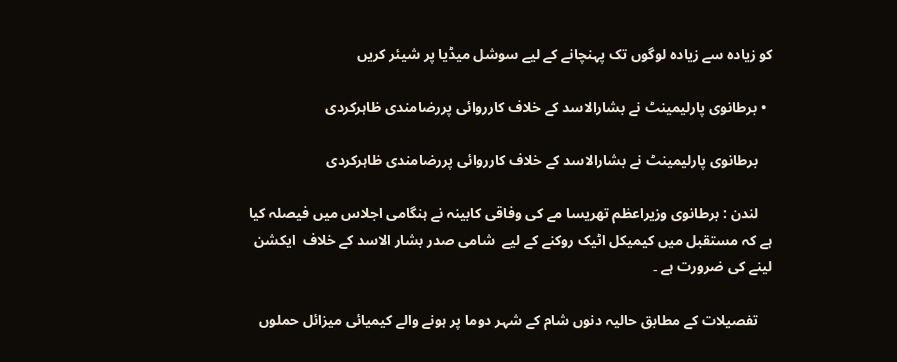کو زیادہ سے زیادہ لوگوں تک پہنچانے کے لیے سوشل میڈیا پر شیئر کریں

  • برطانوی پارلیمینٹ نے بشارالاسد کے خلاف کارروائی پررضامندی ظاہرکردی

    برطانوی پارلیمینٹ نے بشارالاسد کے خلاف کارروائی پررضامندی ظاہرکردی

    لندن : برطانوی وزیراعظم تھریسا مے کی وفاقی کابینہ نے ہنگامی اجلاس میں فیصلہ کیا ہے کہ مستقبل میں کیمیکل اٹیک روکنے کے لیے  شامی صدر بشار الاسد کے خلاف  ایکشن لینے کی ضرورت ہے ۔

    تفصیلات کے مطابق حالیہ دنوں شام کے شہر دوما پر ہونے والے کیمیائی میزائل حملوں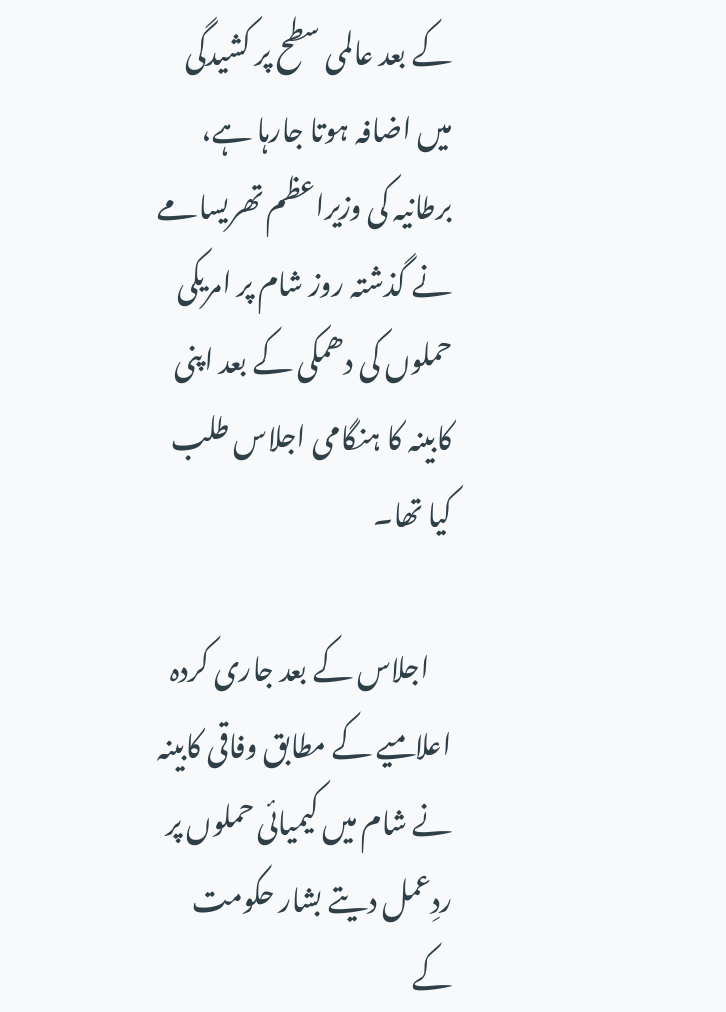کے بعد عالمی سطح پر کشیدگی میں اضافہ ہوتا جارہا ہے، برطانیہ کی وزیراعظم تھریسامے نے گذشتہ روز شام پر امریکی حملوں کی دھمکی کے بعد اپنی کابینہ کا ہنگامی اجلاس طلب کیا تھا۔

    اجلاس کے بعد جاری کردہ اعلامیے کے مطابق وفاقی کابینہ نے شام میں کیمیائی حملوں پر ردِعمل دیتے بشار حکومت کے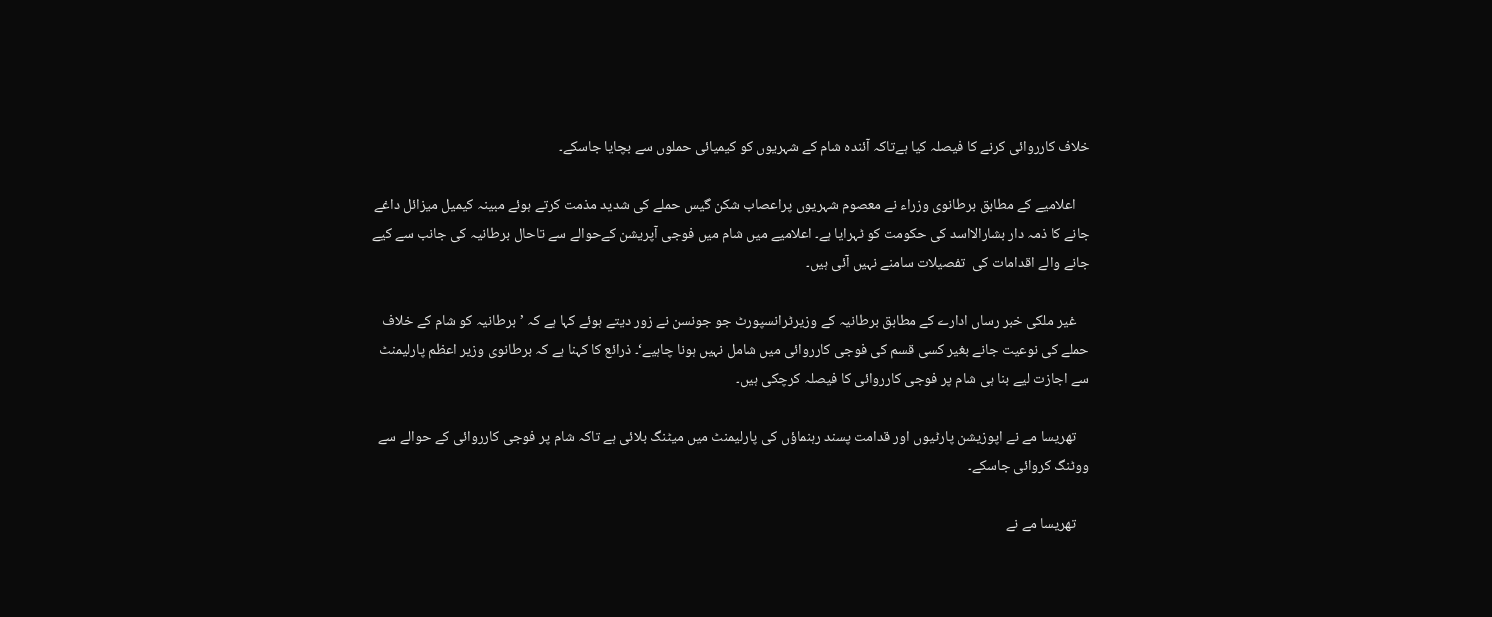خلاف کارروائی کرنے کا فیصلہ کیا ہےتاکہ آئندہ شام کے شہریوں کو کیمیائی حملوں سے بچایا جاسکے۔

    اعلامیے کے مطابق برطانوی وزراء نے معصوم شہریوں پراعصاب شکن گیس حملے کی شدید مذمت کرتے ہوئے مبینہ کیمیل میزائل داغے جانے کا ذمہ دار بشارالااسد کی حکومت کو ٹہرایا ہے۔ اعلامیے میں شام میں فوجی آپریشن کےحوالے سے تاحال برطانیہ کی جانب سے کیے جانے والے اقدامات کی  تفصیلات سامنے نہیں آئی ہیں۔

    غیر ملکی خبر رساں ادارے کے مطابق برطانیہ کے وزیرٹرانسپورٹ جو جونسن نے زور دیتے ہوئے کہا ہے کہ ’برطانیہ کو شام کے خلاف حملے کی نوعیت جانے بغیر کسی قسم کی فوجی کارروائی میں شامل نہیں ہونا چاہیے‘۔ ذرائع کا کہنا ہے کہ برطانوی وزیر اعظم پارلیمنٹ سے اجازت لیے بنا ہی شام پر فوجی کارروائی کا فیصلہ کرچکی ہیں۔

    تھریسا مے نے اپوزیشن پارٹیوں اور قدامت پسند رہنماؤں کی پارلیمنٹ میں میٹنگ بلائی ہے تاکہ شام پر فوجی کارروائی کے حوالے سے ووٹنگ کروائی جاسکے۔

    تھریسا مے نے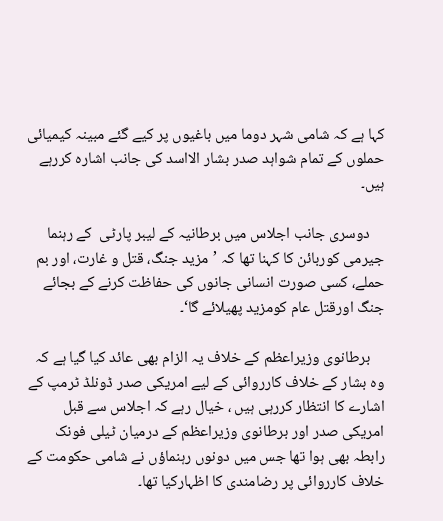کہا ہے کہ شامی شہر دوما میں باغیوں پر کیے گئے مبینہ کیمیائی حملوں کے تمام شواہد صدر بشار الااسد کی جانب اشارہ کررہے ہیں۔

    دوسری جانب اجلاس میں برطانیہ کے لیبر پارٹی  کے رہنما جیرمی کوربائن کا کہنا تھا کہ ’مزید جنگ، قتل و غارت، اور بم حملے، کسی صورت انسانی جانوں کی حفاظت کرنے کے بجائے جنگ اورقتل عام کومزید پھیلائے گا‘۔

    برطانوی وزیراعظم کے خلاف یہ الزام بھی عائد کیا گیا ہے کہ وہ بشار کے خلاف کارروائی کے لیے امریکی صدر ڈونلڈ ٹرمپ کے اشارے کا انتظار کررہی ہیں ، خیال رہے کہ اجلاس سے قبل امریکی صدر اور برطانوی وزیراعظم کے درمیان ٹیلی فونک رابطہ بھی ہوا تھا جس میں دونوں رہنماؤں نے شامی حکومت کے خلاف کارروائی پر رضامندی کا اظہارکیا تھا۔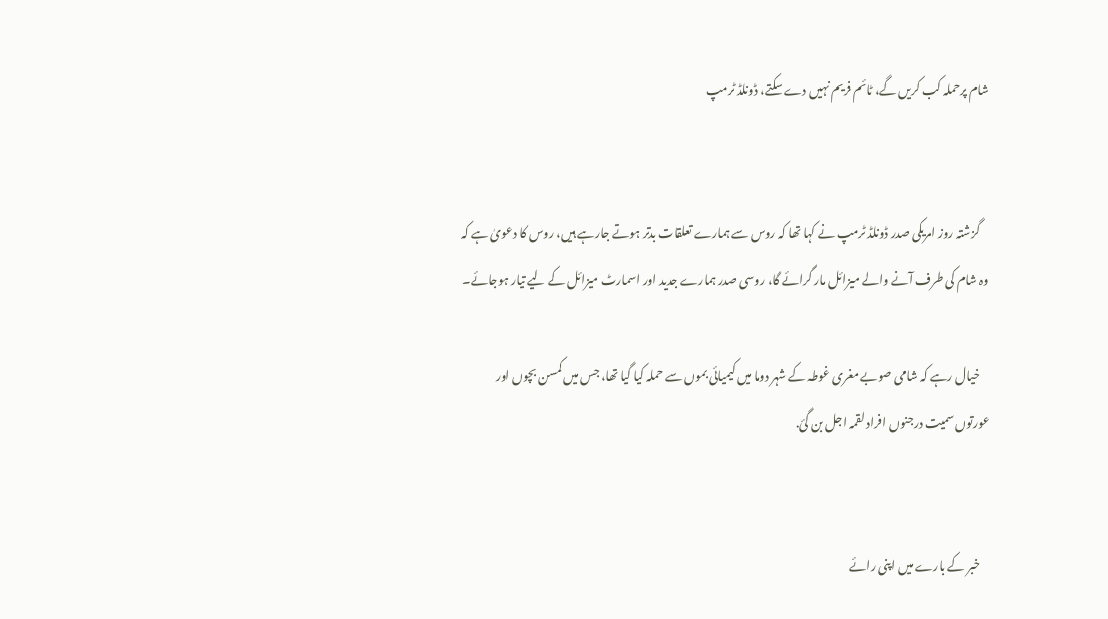شام پرحملہ کب کریں گے، ٹائم فریم نہیں دے سکتے، ڈونلڈ ٹرمپ


    گزشتہ روز امریکی صدر ڈونلڈ ٹرمپ نے کہا تھا کہ روس سے ہمارے تعلقات بدتر ہوتے جارہے ہیں، روس کا دعویٰ ہے کہ وہ شام کی طرف آنے والے میزائل مار گرائے گا، روسی صدر ہمارے جدید اور اسمارٹ میزائل کے لیے تیار ہوجائے۔

    خیال رہے کہ شامی صوبے مغری غوطہ کے شہر دوما میں کیمیائی بموں سے حملہ کیا گیا تھا، جس میں کمسن بچوں اور عورتوں سمیت درجنوں افراد لقمہ اجل بن گئ.


    خبر کے بارے میں اپنی رائے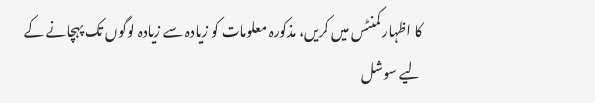کا اظہار کمنٹس میں کریں، مذکورہ معلومات کو زیادہ سے زیادہ لوگوں تک پہچانے کے لیے سوشل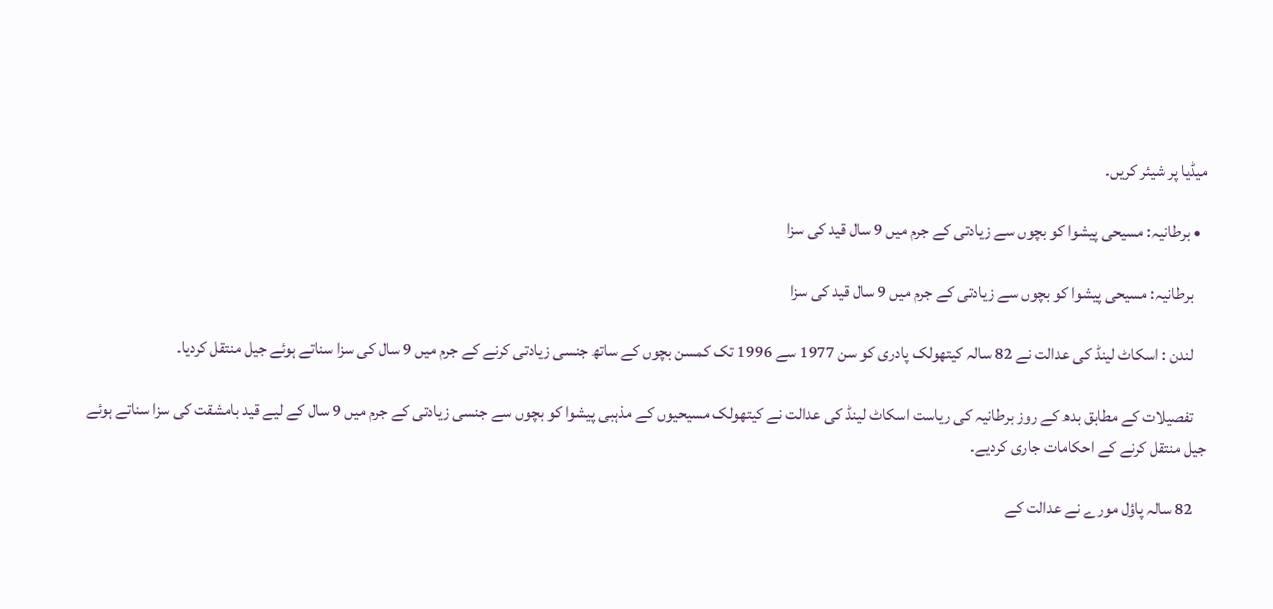میڈیا پر شیئر کریں۔

  • برطانیہ: مسیحی پیشوا کو بچوں سے زیادتی کے جرم میں 9 سال قید کی سزا

    برطانیہ: مسیحی پیشوا کو بچوں سے زیادتی کے جرم میں 9 سال قید کی سزا

    لندن : اسکاٹ لینڈ کی عدالت نے 82 سالہ کیتھولک پادری کو سن 1977 سے 1996 تک کمسن بچوں کے ساتھ جنسی زیادتی کرنے کے جرم میں 9 سال کی سزا سناتے ہوئے جیل منتقل کردیا۔

    تفصیلات کے مطابق بدھ کے روز برطانیہ کی ریاست اسکاٹ لینڈ کی عدالت نے کیتھولک مسیحیوں کے مذہبی پیشوا کو بچوں سے جنسی زیادتی کے جرم میں 9 سال کے لیے قید بامشقت کی سزا سناتے ہوئے جیل منتقل کرنے کے احکامات جاری کردیے۔

    82 سالہ پاؤل مورے نے عدالت کے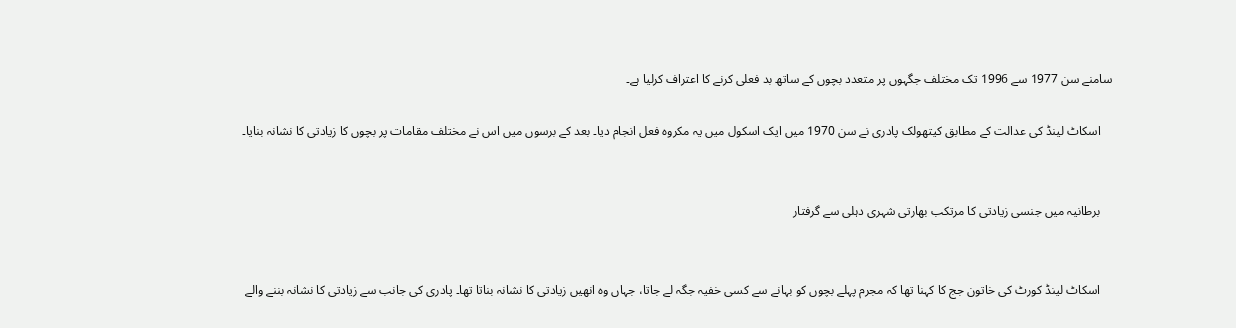سامنے سن 1977 سے 1996 تک مختلف جگہوں پر متعدد بچوں کے ساتھ بد فعلی کرنے کا اعتراف کرلیا ہے۔

    اسکاٹ لینڈ کی عدالت کے مطابق کیتھولک پادری نے سن 1970 میں ایک اسکول میں یہ مکروہ فعل انجام دیا۔ بعد کے برسوں میں اس نے مختلف مقامات پر بچوں کا زیادتی کا نشانہ بنایا۔


    برطانیہ میں جنسی زیادتی کا مرتکب بھارتی شہری دہلی سے گرفتار


    اسکاٹ لینڈ کورٹ کی خاتون جج کا کہنا تھا کہ مجرم پہلے بچوں کو بہانے سے کسی خفیہ جگہ لے جاتا، جہاں وہ انھیں زیادتی کا نشانہ بناتا تھا۔ پادری کی جانب سے زیادتی کا نشانہ بننے والے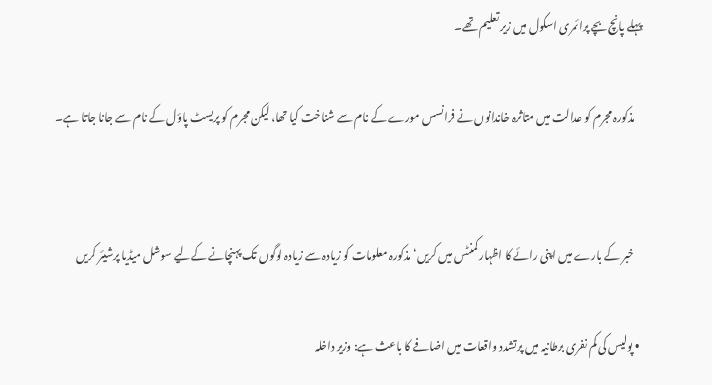پہلے پانچ بچے پرائمری اسکول میں زیر تعلیم تھے۔

    مذکورہ مجرم کو عدالت میں متاثرہ خاندانوں نے فرانسس مورے کے نام سے شناخت کیا تھا، لیکن مجرم کو پریسٹ پاؤل کے نام سے جانا جاتا ہے۔


    خبر کے بارے میں اپنی رائے کا اظہار کمنٹس میں کریں‘ مذکورہ معلومات کو زیادہ سے زیادہ لوگوں تک پہنچانے کےلیے سوشل میڈیا پرشیئر کریں

  • پولیس کی کم نفری برطانیہ میں پرتشدد واقعات میں اضافے کا باعث ہے: وزیر داخلہ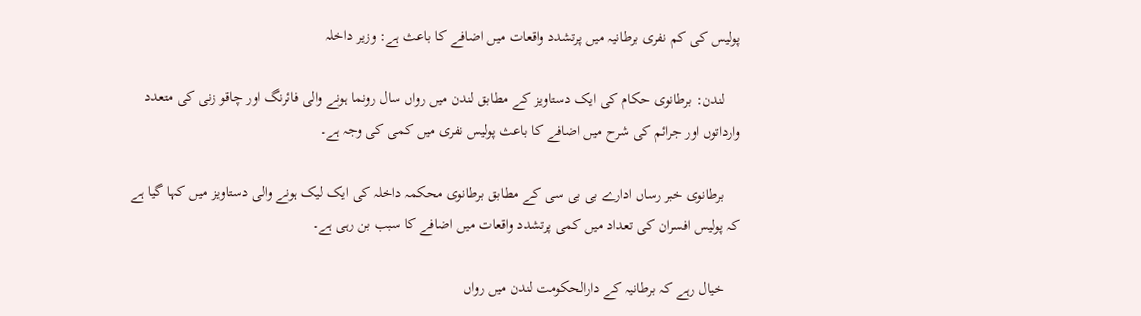پولیس کی کم نفری برطانیہ میں پرتشدد واقعات میں اضافے کا باعث ہے: وزیر داخلہ

    لندن: برطانوی حکام کی ایک دستاویز کے مطابق لندن میں رواں سال رونما ہونے والی فائرنگ اور چاقو زنی کی متعدد وارداتوں اور جرائم کی شرح میں اضافے کا باعث پولیس نفری میں کمی کی وجہ ہے۔

    برطانوی خبر رساں ادارے بی بی سی کے مطابق برطانوی محکمہ داخلہ کی ایک لیک ہونے والی دستاویز میں کہا گیا ہے کہ پولیس افسران کی تعداد میں کمی پرتشدد واقعات میں اضافے کا سبب بن رہی ہے۔

    خیال رہے کہ برطانیہ کے دارالحکومت لندن میں رواں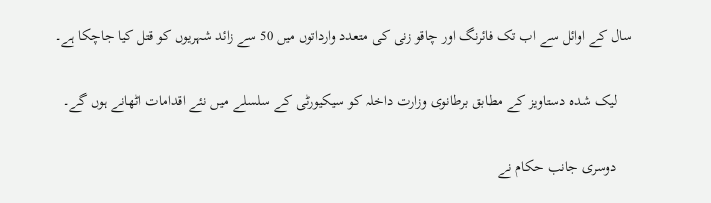سال کے اوائل سے اب تک فائرنگ اور چاقو زنی کی متعدد وارداتوں میں 50 سے زائد شہریوں کو قتل کیا جاچکا ہے۔

    لیک شدہ دستاویز کے مطابق برطانوی وزارت داخلہ کو سیکیورٹی کے سلسلے میں نئے اقدامات اٹھانے ہوں گے۔

    دوسری جانب حکام نے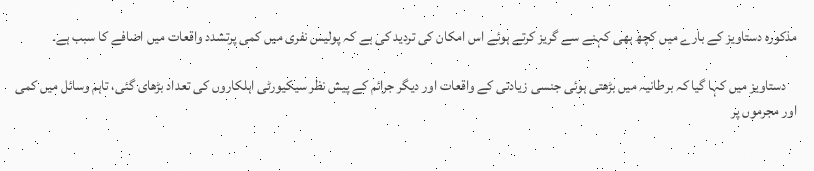مذکورہ دستاویز کے بارے میں کچھ بھی کہنے سے گریز کرتے ہوئے اس امکان کی تردید کی ہے کہ پولیس نفری میں کمی پرتشدد واقعات میں اضافے کا سبب ہے۔

    دستاویز میں کہا گیا کہ برطانیہ میں بڑھتی ہوئی جنسی زیادتی کے واقعات اور دیگر جرائم کے پیش نظر سیکیورٹی اہلکاروں کی تعداد بڑھای گئی، تاہم وسائل میں کمی اور مجرموں پر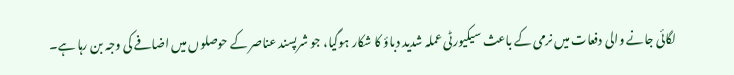لگائی جانے والی دفعات میں نرمی کے باعث سیکیورٹی عملہ شدید دباؤ کا شکار ہوگیا، جو شرپسند عناصر کے حوصلوں میں اضافے کی وجہ بن رہا ہے۔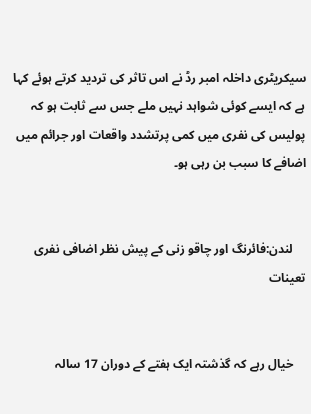سیکریٹری داخلہ امبر رڈ نے اس تاثر کی تردید کرتے ہوئے کہا ہے کہ ایسے کوئی شواہد نہیں ملے جس سے ثابت ہو کہ پولیس کی نفری میں کمی پرتشدد واقعات اور جرائم میں اضافے کا سبب بن رہی ہو۔


    لندن:فائرنگ اور چاقو زنی کے پیش نظر اضافی نفری تعینات


    خیال رہے کہ گذشتہ ایک ہفتے کے دوران 17 سالہ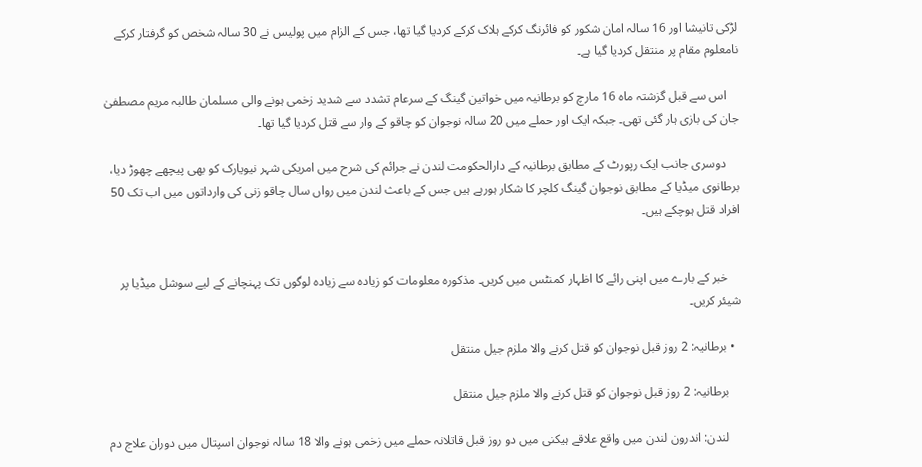لڑکی تانیشا اور 16 سالہ امان شکور کو فائرنگ کرکے ہلاک کرکے کردیا گیا تھا، جس کے الزام میں پولیس نے 30 سالہ شخص کو گرفتار کرکے نامعلوم مقام پر منتقل کردیا گیا ہے۔

    اس سے قبل گزشتہ ماہ 16 مارچ کو برطانیہ میں خواتین گینگ کے سرعام تشدد سے شدید زخمی ہونے والی مسلمان طالبہ مریم مصطفیٰ جان کی بازی ہار گئی تھی۔ جبکہ ایک اور حملے میں 20 سالہ نوجوان کو چاقو کے وار سے قتل کردیا گیا تھا۔

    دوسری جانب ایک رپورٹ کے مطابق برطانیہ کے دارالحکومت لندن نے جرائم کی شرح میں امریکی شہر نیویارک کو بھی پیچھے چھوڑ دیا، برطانوی میڈیا کے مطابق نوجوان گینگ کلچر کا شکار ہورہے ہیں جس کے باعث لندن میں رواں سال چاقو زنی کی وارداتوں میں اب تک 50 افراد قتل ہوچکے ہیں۔


    خبر کے بارے میں اپنی رائے کا اظہار کمنٹس میں کریں۔ مذکورہ معلومات کو زیادہ سے زیادہ لوگوں تک پہنچانے کے لیے سوشل میڈیا پر شیئر کریں۔

  • برطانیہ: 2 روز قبل نوجوان کو قتل کرنے والا ملزم جیل منتقل

    برطانیہ: 2 روز قبل نوجوان کو قتل کرنے والا ملزم جیل منتقل

    لندن: اندرون لندن میں واقع علاقے ہیکنی میں دو روز قبل قاتلانہ حملے میں زخمی ہونے والا 18 سالہ نوجوان اسپتال میں دوران علاج دم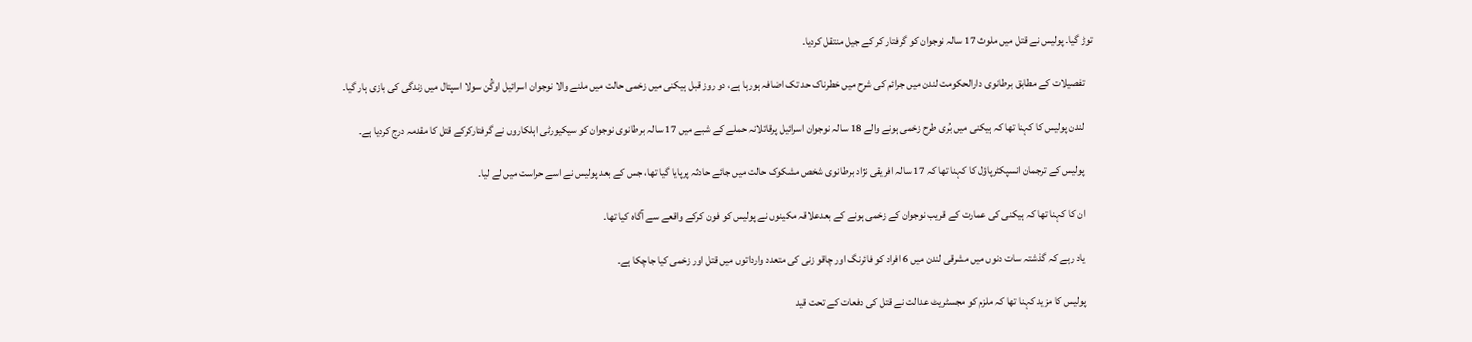توڑ گیا۔ پولیس نے قتل میں ملوث 17 سالہ نوجوان کو گرفتار کر کے جیل منتقل کردیا۔

    تفصیلات کے مطابق برطانوی دارالحکومت لندن میں جرائم کی شرح میں خطرناک حد تک اضافہ ہورہا ہے، دو روز قبل ہیکنی میں زخمی حالت میں ملنے والا نوجوان اسرائیل اوگُن سولا اسپتال میں زندگی کی بازی ہار گیا۔

    لندن پولیس کا کہنا تھا کہ ہیکنی میں بُری طرح زخمی ہونے والے 18 سالہ نوجوان اسرائیل پرقاتلانہ حملے کے شبے میں 17 سالہ برطانوی نوجوان کو سیکیورٹی اہلکاروں نے گرفتارکرکے قتل کا مقدمہ درج کردیا ہے۔

    پولیس کے ترجمان انسپکٹرپاؤل کا کہنا تھا کہ 17 سالہ افریقی نژاد برطانوی شخص مشکوک حالت میں جائے حادثہ پرپایا گیا تھا، جس کے بعد پولیس نے اسے حراست میں لے لیا۔

    ان کا کہنا تھا کہ ہیکنی کی عمارت کے قریب نوجوان کے زخمی ہونے کے بعدعلاقہ مکینوں نے پولیس کو فون کرکے واقعے سے آگاہ کیا تھا۔

    یاد رہے کہ گذشتہ سات دنوں میں مشرقی لندن میں 6 افراد کو فائرنگ اور چاقو زنی کی متعدد وارداتوں میں قتل اور زخمی کیا جاچکا ہے۔

    پولیس کا مزید کہنا تھا کہ ملزم کو مجسٹریٹ عدالت نے قتل کی دفعات کے تحت قید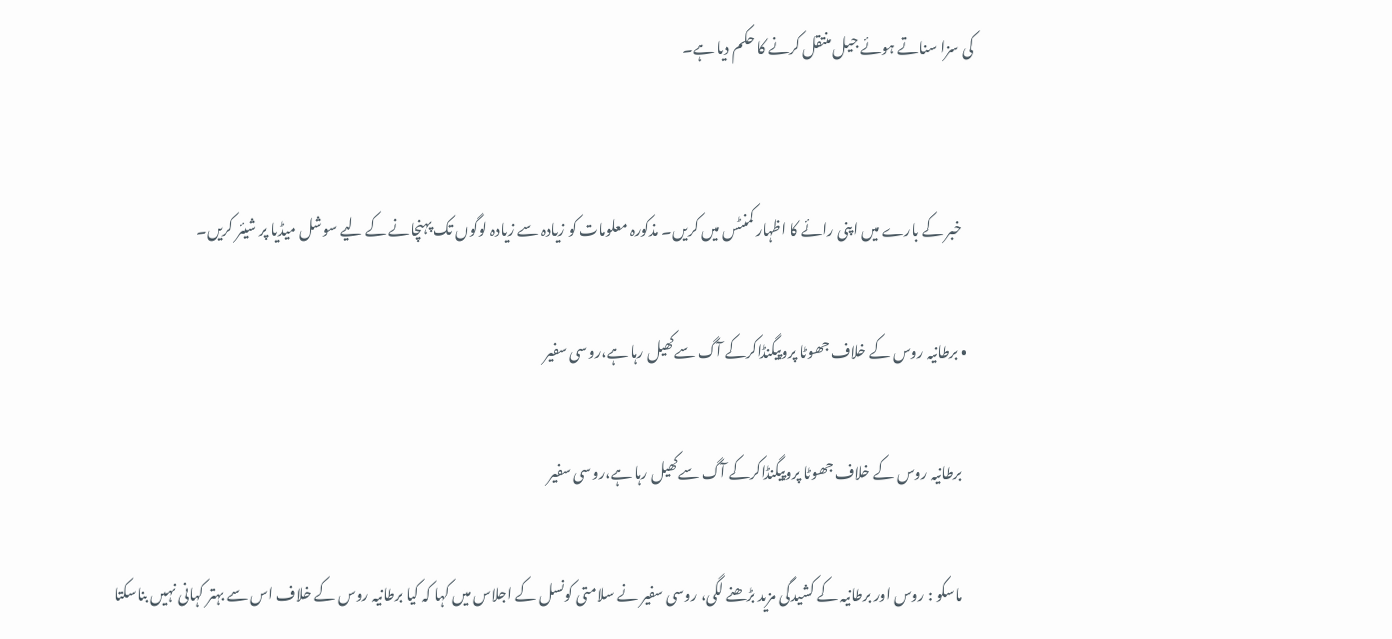کی سزا سناتے ہوئے جیل منتقل کرنے کا حکم دیا ہے۔


    خبر کے بارے میں اپنی رائے کا اظہار کمنٹس میں کریں۔ مذکورہ معلومات کو زیادہ سے زیادہ لوگوں تک پہنچانے کے لیے سوشل میڈیا پر شیئر کریں۔

  • برطانیہ روس کے خلاف جھوٹا پروپیگنڈاکرکے آگ سےکھیل رہا ہے،روسی سفیر

    برطانیہ روس کے خلاف جھوٹا پروپیگنڈاکرکے آگ سےکھیل رہا ہے،روسی سفیر

    ماسکو : روس اور برطانیہ کے کشیدگی مزید بڑھنے لگی، روسی سفیر نے سلامتی کونسل کے اجلاس میں کہا کہ کیا برطانیہ روس کے خلاف اس سے بہتر کہانی نہیں بناسکتا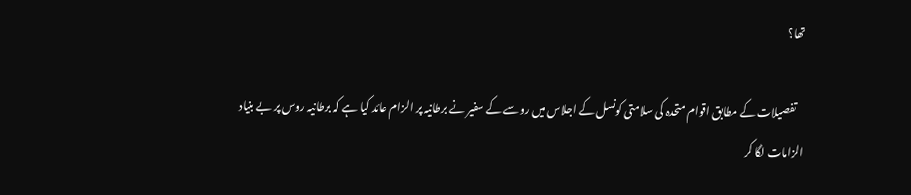تھا؟

    تفصیلات کے مطابق اقوام متحدہ کی سلامتی کونسل کے اجلاس میں روسے کے سفیر نے برطانیہ پر الزام عائد کیا ہے کہ برطانیہ روس پر بے بنیاد الزامات لگا کر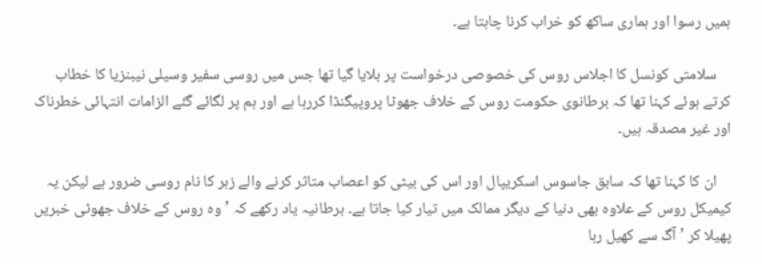ہمیں رسوا اور ہماری ساکھ کو خراب کرنا چاہتا ہے۔

    سلامتی کونسل کا اجلاس روس کی خصوصی درخواست پر بلایا گیا تھا جس میں روسی سفیر وسیلی نیبنزیا کا خطاب کرتے ہوئے کہنا تھا کہ برطانوی حکومت روس کے خلاف جھوٹا پروپیگنڈا کررہا ہے اور ہم پر لگائے گئے الزامات انتہائی خطرناک اور غیر مصدقہ ہیں۔

    ان کا کہنا تھا کہ سابق جاسوس اسکریپال اور اس کی بیٹی کو اعصاب متاثر کرنے والے زہر کا نام روسی ضرور ہے لیکن یہ کیمیکل روس کے علاوہ بھی دنیا کے دیگر ممالک میں تیار کیا جاتا ہے۔ برطانیہ یاد رکھے کہ ’وہ روس کے خلاف جھوٹی خبریں پھیلا کر ’آگ سے کھیل رہا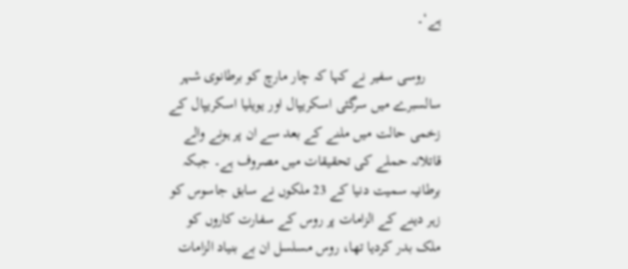ہے‘۔

    روسی سفیر نے کہا کہ چار مارچ کو برطانوی شہر سالسبرے میں سرگئی اسکریپال اور یویلیا اسکریپال کے زخمی حالت میں ملنے کے بعد سے ان پر ہونے والے قاتلانہ حملے کی تحقیقات میں مصروف ہے۔ جبکہ برطانیہ سمیت دنیا کے 23 ملکوں نے سابق جاسوس کو زہر دینے کے الزامات پر روس کے سفارت کاروں کو ملک بدر کردیا تھا، روس مسلسل ان بے بنیاد الزامات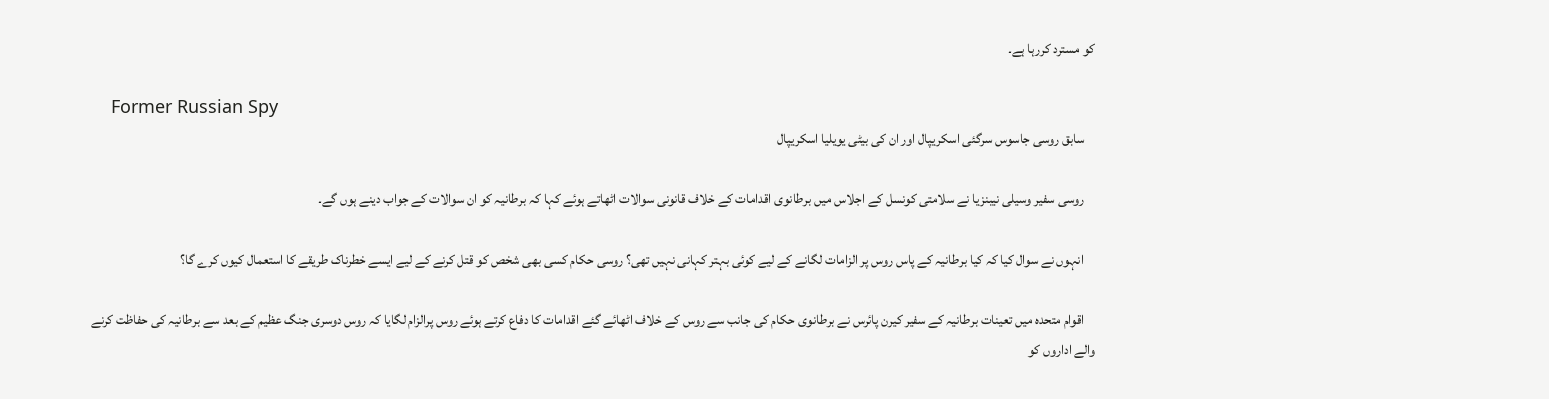کو مسترد کررہا ہے۔

    Former Russian Spy
    سابق روسی جاسوس سرگئی اسکریپال اور ان کی بیٹی یویلیا اسکریپال

    روسی سفیر وسیلی نیبنزیا نے سلامتی کونسل کے اجلاس میں برطانوی اقدامات کے خلاف قانونی سوالات اٹھاتے ہوئے کہا کہ برطانیہ کو ان سوالات کے جواب دینے ہوں گے۔

    انہوں نے سوال کیا کہ کیا برطانیہ کے پاس روس پر الزامات لگانے کے لیے کوئی بہتر کہانی نہیں تھی؟ روسی حکام کسی بھی شخص کو قتل کرنے کے لیے ایسے خطرناک طریقے کا استعمال کیوں کرے گا؟

    اقوام متحدہ میں تعینات برطانیہ کے سفیر کیرن پائرس نے برطانوی حکام کی جانب سے روس کے خلاف اٹھائے گئے اقدامات کا دفاع کرتے ہوئے روس پرالزام لگایا کہ روس دوسری جنگ عظیم کے بعد سے برطانیہ کی حفاظت کرنے والے اداروں کو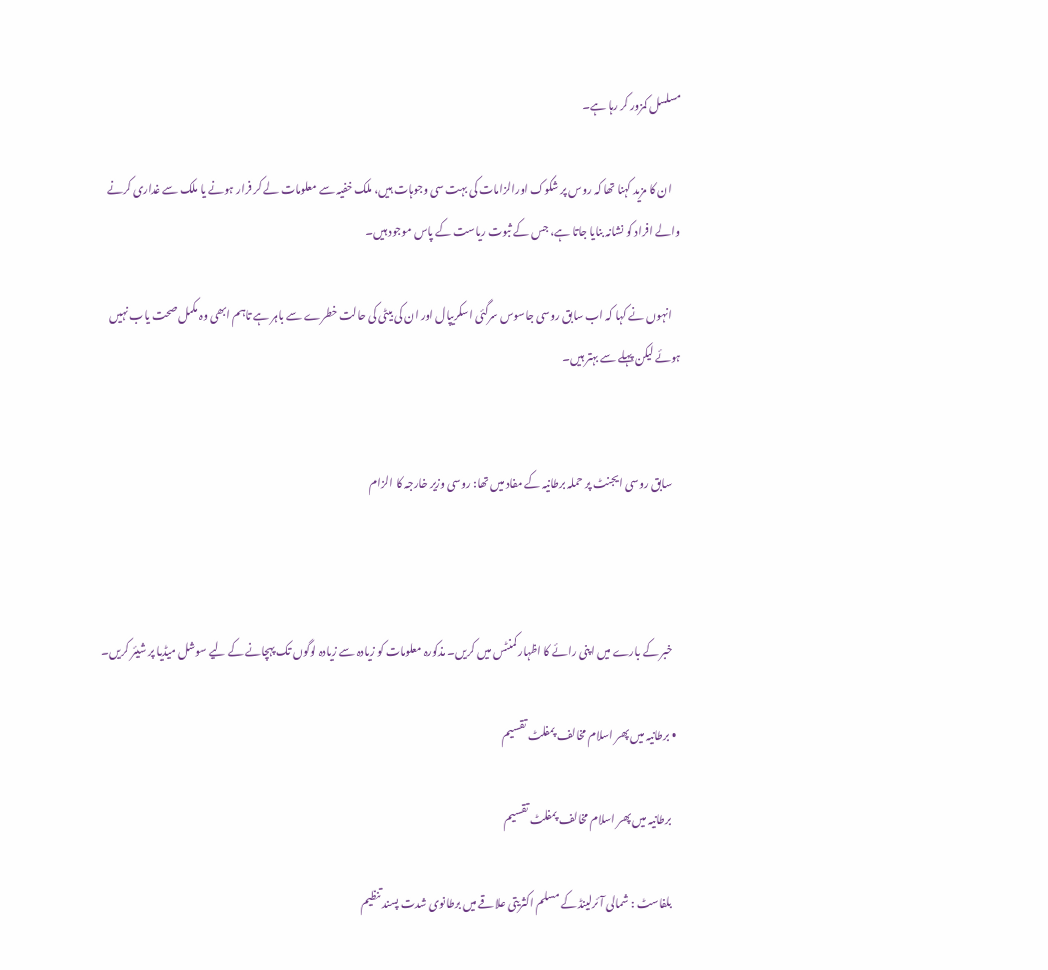مسلسل کمزور کر رہا ہے۔

    ان کا مزید کہنا تھا کہ روس پر شکوک اورالزامات کی بہت سی وجوہات ہیں، ملک خفیہ سے معلومات لے کر فرار ہونے یا ملک سے غداری کرنے والے افراد کو نشانہ بنایا جاتا ہے، جس کے ثبوت ریاست کے پاس موجود ہیں۔

    انہوں نے کہا کہ اب سابق روسی جاسوس سرگئی اسکریپال اور ان کی بیٹی کی حالت خطرے سے باہر ہے تاہم ابھی وہ مکمل صحت یاب نہیں ہوئے لیکن پہلے سے بہتر ہیں۔


    سابق روسی ایجنٹ پر حملہ برطانیہ کے مفاد میں‌ تھا: روسی وزیر خارجہ کا الزام



    خبر کے بارے میں اپنی رائے کا اظہار کمنٹس میں کریں۔ مذکورہ معلومات کو زیادہ سے زیادہ لوگوں تک پہچانے کے لیے سوشل میڈیا پر شیئر کریں۔

  • برطانیہ میں پھر اسلام مخالف پمفلٹ تقسیم

    برطانیہ میں پھر اسلام مخالف پمفلٹ تقسیم

    بلفاسٹ : شمالی آئرلینڈ کے مسلم اکثریتی علاقے میں برطانوی شدت پسند تنظیم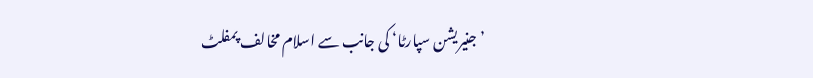’جنیریشن سپارٹا‘ کی جانب سے اسلام مخالف پمفلٹ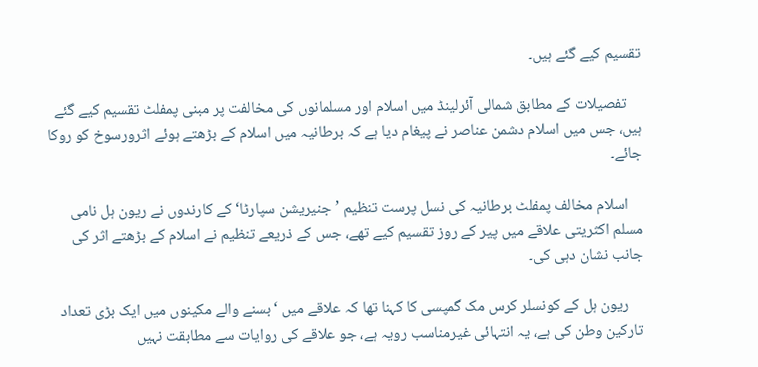تقسیم کیے گئے ہیں۔

    تفصیلات کے مطابق شمالی آئرلینڈ میں اسلام اور مسلمانوں کی مخالفت پر مبنی پمفلٹ تقسیم کیے گئے ہیں، جس میں اسلام دشمن عناصر نے پیغام دیا ہے کہ برطانیہ میں اسلام کے بڑھتے ہوئے اثرورسوخ کو روکا جائے۔

    اسلام مخالف پمفلٹ برطانیہ کی نسل پرست تنظیم ’جنیریشن سپارٹا‘ کے کارندوں نے ریون ہل نامی مسلم اکثریتی علاقے میں پیر کے روز تقسیم کیے تھے، جس کے ذریعے تنظیم نے اسلام کے بڑھتے اثر کی جانب نشان دہی کی۔

    ریون ہل کے کونسلر کرس مک گمپسی کا کہنا تھا کہ علاقے میں ‘بسنے والے مکینوں میں ایک بڑی تعداد تارکین وطن کی ہے، یہ انتہائی غیرمناسب رویہ ہے، جو علاقے کی روایات سے مطابقت نہیں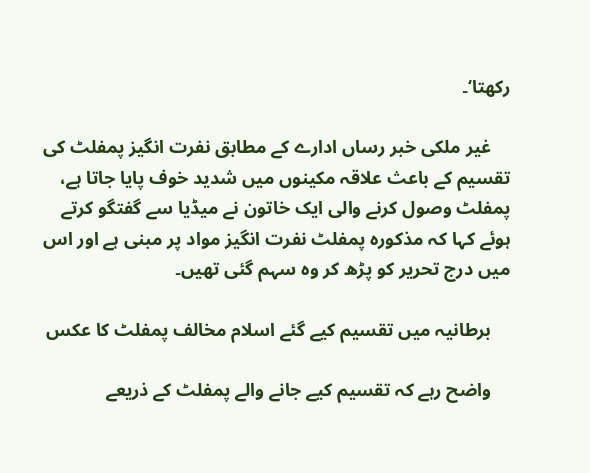رکھتا‘۔

    غیر ملکی خبر رساں ادارے کے مطابق نفرت انگیز پمفلٹ کی تقسیم کے باعث علاقہ مکینوں میں شدید خوف پایا جاتا ہے، پمفلٹ وصول کرنے والی ایک خاتون نے میڈیا سے گفتگو کرتے ہوئے کہا کہ مذکورہ پمفلٹ نفرت انگیز مواد پر مبنی ہے اور اس میں درج تحریر کو پڑھ کر وہ سہم گئی تھیں۔

    برطانیہ میں تقسیم کیے گئے اسلام مخالف پمفلٹ کا عکس

    واضح رہے کہ تقسیم کیے جانے والے پمفلٹ کے ذریعے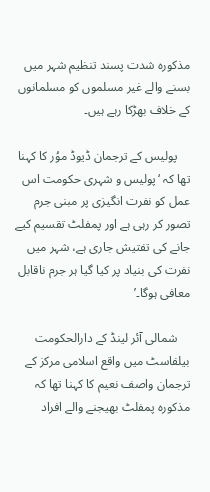مذکورہ شدت پسند تنظیم شہر میں بسنے والے غیر مسلموں کو مسلمانوں کے خلاف بھڑکا رہے ہیں۔

    پولیس کے ترجمان ڈیوڈ موُر کا کہنا تھا کہ ‘پولیس و شہری حکومت اس عمل کو نفرت انگیزی پر مبنی جرم تصور کر رہی ہے اور پمفلٹ تقسیم کیے جانے کی تفتیش جاری ہے، شہر میں نفرت کی بنیاد پر کیا گیا ہر جرم ناقابل معافی ہوگا۔’

    شمالی آئر لینڈ کے دارالحکومت بیلفاسٹ میں واقع اسلامی مرکز کے ترجمان واصف نعیم کا کہنا تھا کہ مذکورہ پمفلٹ بھیجنے والے افراد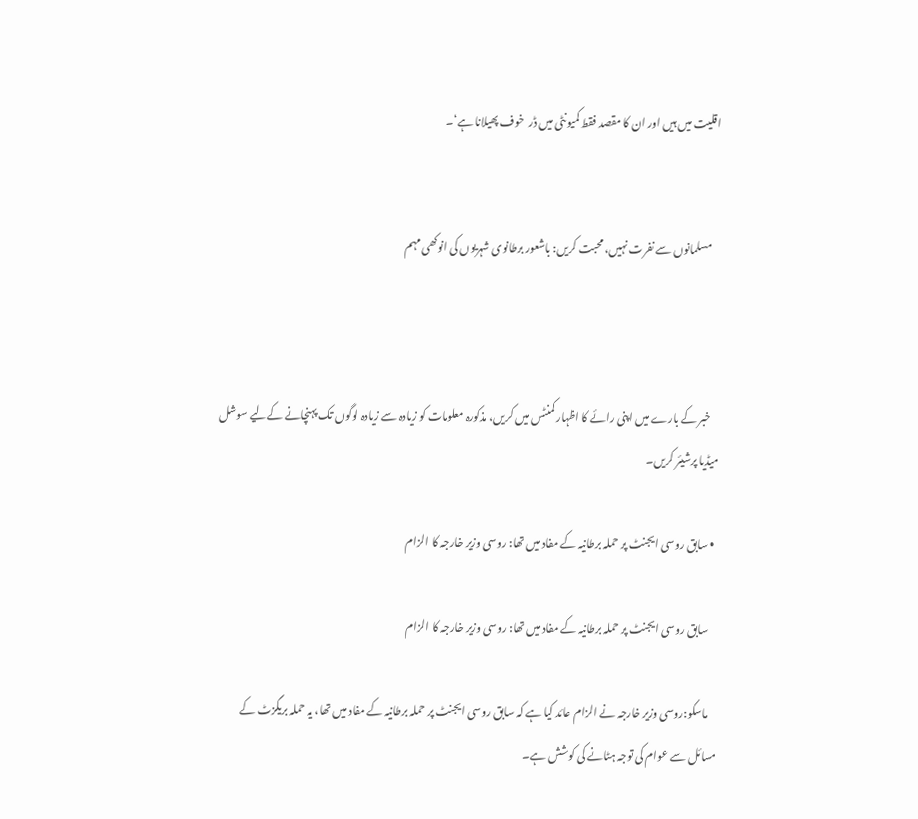اقلیت میں ہیں اور ان کا مقصد فقط کمیونٹی میں ڈر  خوف پھیلانا ہے‘۔


    مسلمانوں سے نفرت نہیں، محبت کریں: باشعور برطانوی شہریوں کی انوکھی مہم



    خبر کے بارے میں اپنی رائے کا اظہار کمنٹس میں کریں، مذکورہ معلومات کو زیادہ سے زیادہ لوگوں تک پہنچانے کےلیے سوشل میڈیا پرشیئر کریں۔

  • سابق روسی ایجنٹ پر حملہ برطانیہ کے مفاد میں‌ تھا: روسی وزیر خارجہ کا الزام

    سابق روسی ایجنٹ پر حملہ برطانیہ کے مفاد میں‌ تھا: روسی وزیر خارجہ کا الزام

    ماسکو:روسی وزیر خارجہ نے الزام عائد کیا ہے کہ سابق روسی ایجنٹ پر حملہ برطانیہ کے مفاد میں‌ تھا، یہ حملہ بریگزٹ کے مسائل سے عوام کی توجہ ہٹانے کی کوشش ہے۔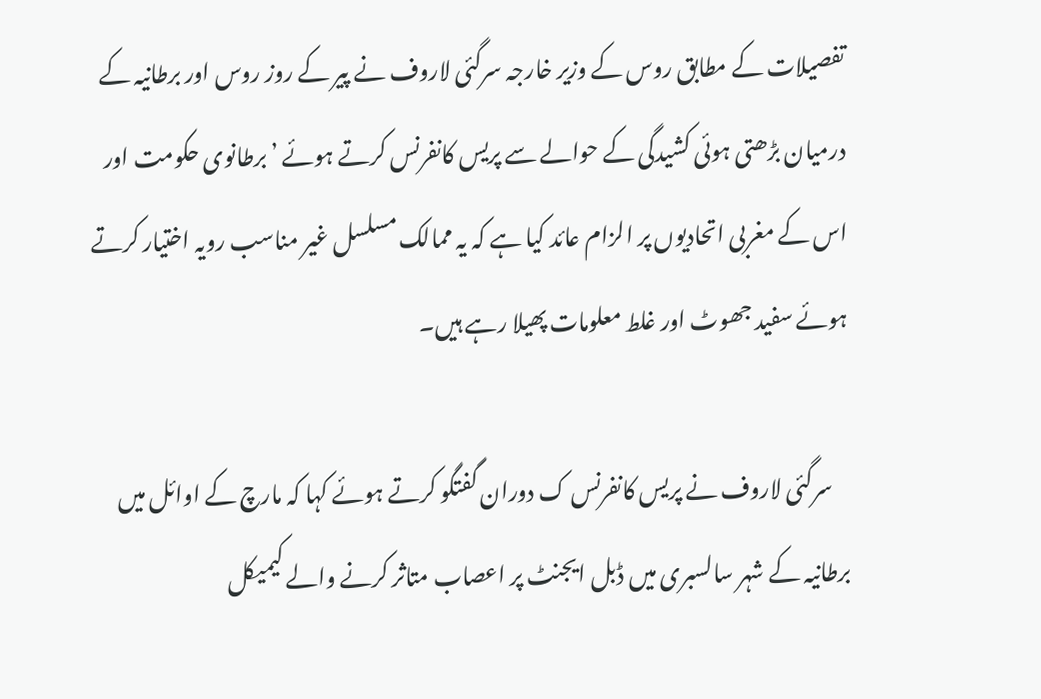تفصیلات کے مطابق روس کے وزیر خارجہ سرگئی لاروف نے پیر کے روز روس اور برطانیہ کے درمیان بڑھتی ہوئی کشیدگی کے حوالے سے پریس کانفرنس کرتے ہوئے ’برطانوی حکومت اور اس کے مغربی اتحادیوں پر الزام عائد کیا ہے کہ یہ ممالک مسلسل غیر مناسب رویہ اختیار کرتے ہوئے سفید جھوٹ اور غلط معلومات پھیلا رہے ہیں۔

    سرگئی لاروف نے پریس کانفرنس ک دوران گفتگو کرتے ہوئے کہا کہ مارچ کے اوائل میں برطانیہ کے شہر سالسبری میں ڈبل ایجنٹ پر اعصاب متاثر کرنے والے کیمیکل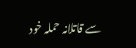سے قاتلانہ حملہ خود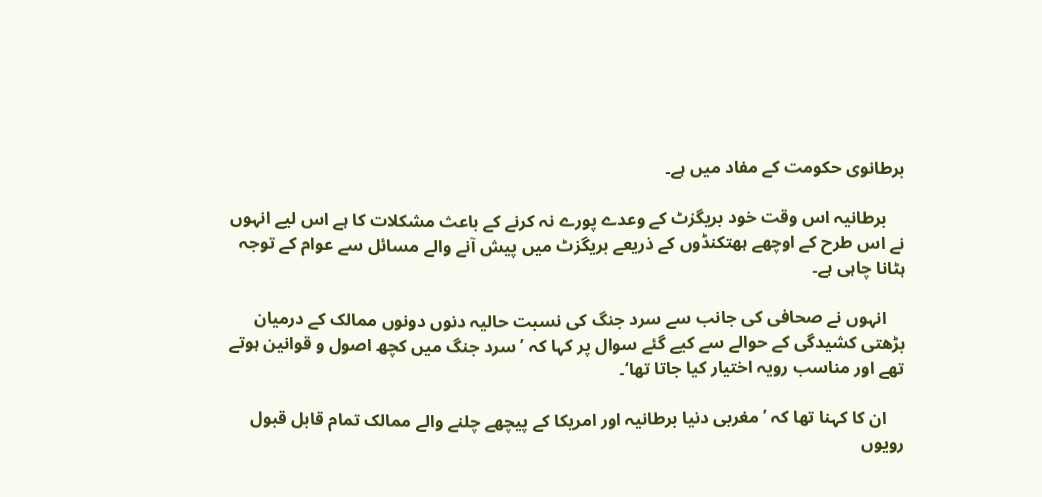برطانوی حکومت کے مفاد میں ہے۔

    برطانیہ اس وقت خود بریگزٹ کے وعدے پورے نہ کرنے کے باعث مشکلات کا ہے اس لیے انہوں نے اس طرح کے اوچھے ہھتکنڈوں کے ذریعے بریگزٹ میں پیش آنے والے مسائل سے عوام کے توجہ ہٹانا چاہی ہے۔

    انہوں نے صحافی کی جانب سے سرد جنگ کی نسبت حالیہ دنوں دونوں ممالک کے درمیان بڑھتی کشیدگی کے حوالے سے کیے گئے سوال پر کہا کہ ’ سرد جنگ میں کچھ اصول و قوانین ہوتے تھے اور مناسب رویہ اختیار کیا جاتا تھا‘۔

    ان کا کہنا تھا کہ ’مغربی دنیا برطانیہ اور امریکا کے پیچھے چلنے والے ممالک تمام قابل قبول رویوں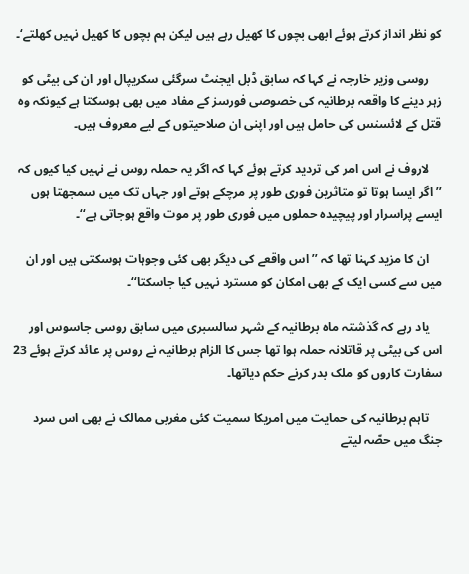کو نظر انداز کرتے ہوئے ابھی بچوں کا کھیل رہے ہیں لیکن ہم بچوں کا کھیل نہیں کھلتے‘۔

    روسی وزیر خارجہ نے کہا کہ سابق ڈبل ایجنٹ سرگئی سکریپال اور ان کی بیٹی کو زہر دینے کا واقعہ برطانیہ کی خصوصی فورسز کے مفاد میں بھی ہوسکتا ہے کیونکہ وہ قتل کے لائسنس کی حامل ہیں اور اپنی ان صلاحیتوں کے لیے معروف ہیں۔

    لاروف نے اس امر کی تردید کرتے ہوئے کہا کہ اگر یہ حملہ روس نے نہیں کیا کیوں کہ ’’اگر ایسا ہوتا تو متاثرین فوری طور پر مرچکے ہوتے اور جہاں تک میں سمجھتا ہوں ایسے پراسرار اور پیچیدہ حملوں میں فوری طور پر موت واقع ہوجاتی ہے‘‘۔

    ان کا مزید کہنا تھا کہ ’’اس واقعے کی دیگر بھی کئی وجوہات ہوسکتی ہیں اور ان میں سے کسی ایک کے بھی امکان کو مسترد نہیں کیا جاسکتا‘‘۔

    یاد رہے کہ گذشتہ ماہ برطانیہ کے شہر سالسبری میں سابق روسی جاسوس اور اس کی بیٹی پر قاتلانہ حملہ ہوا تھا جس کا الزام برطانیہ نے روس پر عائد کرتے ہوئے 23 سفارت کاروں کو ملک بدر کرنے حکم دیاتھا۔

    تاہم برطانیہ کی حمایت میں امریکا سمیت کئی مغربی ممالک نے بھی اس سرد جنگ میں حصّہ لیتے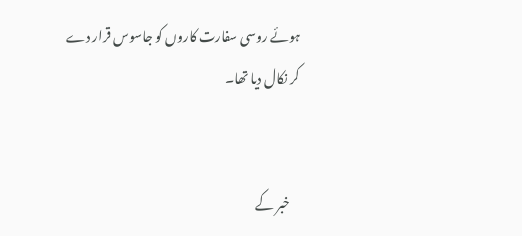ہوئے روسی سفارت کاروں کو جاسوس قرار دے کر نکال دیا تھا۔


    خبر کے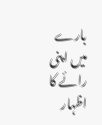بارے میں اپنی رائے کا اظہار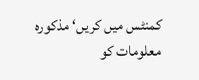کمنٹس میں کریں‘ مذکورہ معلومات کو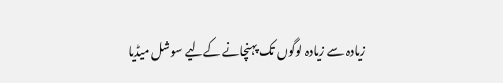زیادہ سے زیادہ لوگوں تک پہنچانے کےلیے سوشل میڈیا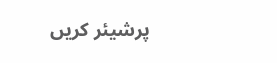پرشیئر کریں